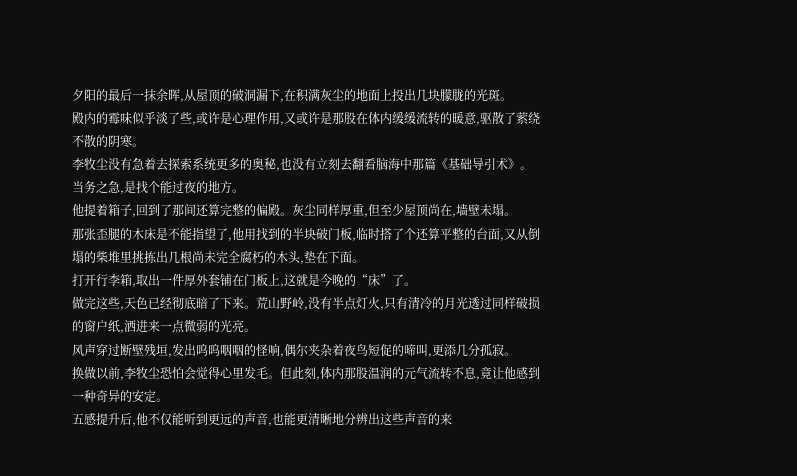夕阳的最后一抹余晖,从屋顶的破洞漏下,在积满灰尘的地面上投出几块朦胧的光斑。
殿内的霉味似乎淡了些,或许是心理作用,又或许是那股在体内缓缓流转的暖意,驱散了萦绕不散的阴寒。
李牧尘没有急着去探索系统更多的奥秘,也没有立刻去翻看脑海中那篇《基础导引术》。
当务之急,是找个能过夜的地方。
他提着箱子,回到了那间还算完整的偏殿。灰尘同样厚重,但至少屋顶尚在,墙壁未塌。
那张歪腿的木床是不能指望了,他用找到的半块破门板,临时搭了个还算平整的台面,又从倒塌的柴堆里挑拣出几根尚未完全腐朽的木头,垫在下面。
打开行李箱,取出一件厚外套铺在门板上,这就是今晚的“床”了。
做完这些,天色已经彻底暗了下来。荒山野岭,没有半点灯火,只有清冷的月光透过同样破损的窗户纸,洒进来一点微弱的光亮。
风声穿过断壁残垣,发出呜呜咽咽的怪响,偶尔夹杂着夜鸟短促的啼叫,更添几分孤寂。
换做以前,李牧尘恐怕会觉得心里发毛。但此刻,体内那股温润的元气流转不息,竟让他感到一种奇异的安定。
五感提升后,他不仅能听到更远的声音,也能更清晰地分辨出这些声音的来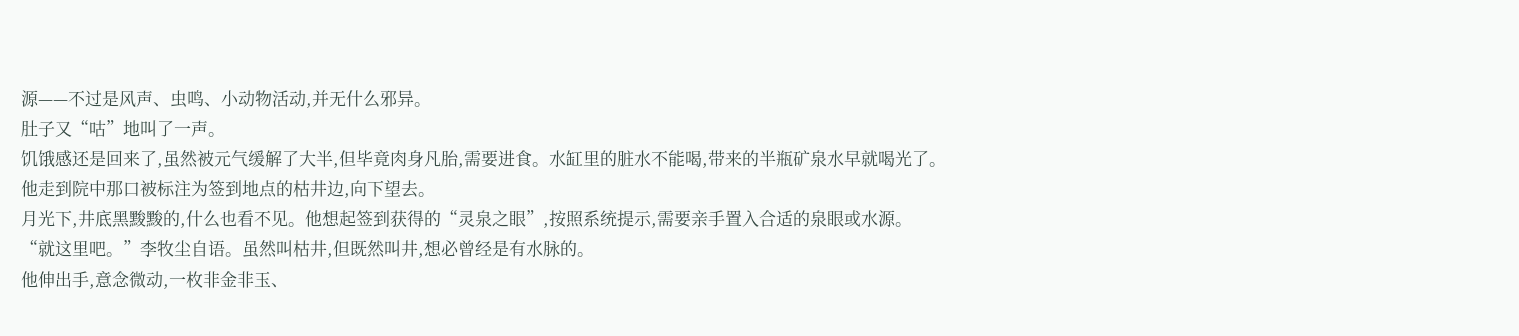源——不过是风声、虫鸣、小动物活动,并无什么邪异。
肚子又“咕”地叫了一声。
饥饿感还是回来了,虽然被元气缓解了大半,但毕竟肉身凡胎,需要进食。水缸里的脏水不能喝,带来的半瓶矿泉水早就喝光了。
他走到院中那口被标注为签到地点的枯井边,向下望去。
月光下,井底黑黢黢的,什么也看不见。他想起签到获得的“灵泉之眼”,按照系统提示,需要亲手置入合适的泉眼或水源。
“就这里吧。”李牧尘自语。虽然叫枯井,但既然叫井,想必曾经是有水脉的。
他伸出手,意念微动,一枚非金非玉、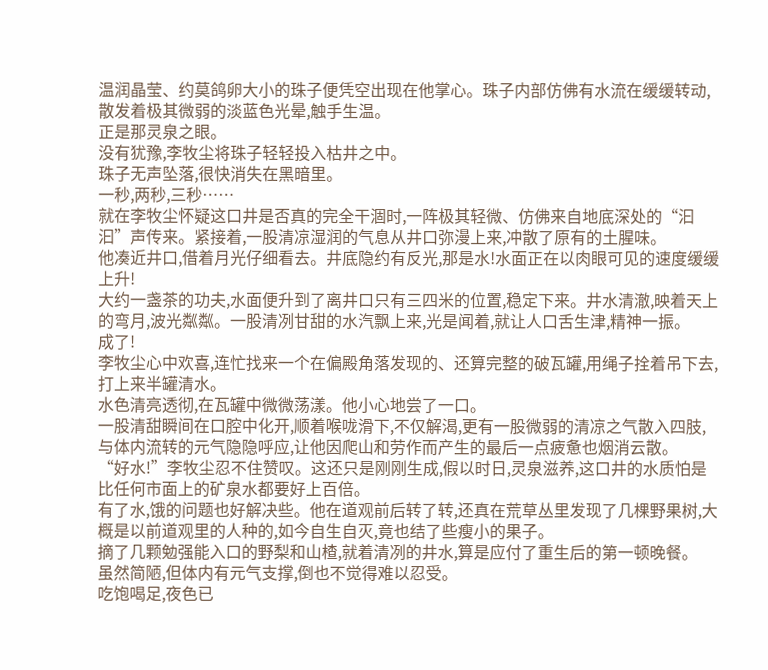温润晶莹、约莫鸽卵大小的珠子便凭空出现在他掌心。珠子内部仿佛有水流在缓缓转动,散发着极其微弱的淡蓝色光晕,触手生温。
正是那灵泉之眼。
没有犹豫,李牧尘将珠子轻轻投入枯井之中。
珠子无声坠落,很快消失在黑暗里。
一秒,两秒,三秒……
就在李牧尘怀疑这口井是否真的完全干涸时,一阵极其轻微、仿佛来自地底深处的“汩汩”声传来。紧接着,一股清凉湿润的气息从井口弥漫上来,冲散了原有的土腥味。
他凑近井口,借着月光仔细看去。井底隐约有反光,那是水!水面正在以肉眼可见的速度缓缓上升!
大约一盏茶的功夫,水面便升到了离井口只有三四米的位置,稳定下来。井水清澈,映着天上的弯月,波光粼粼。一股清冽甘甜的水汽飘上来,光是闻着,就让人口舌生津,精神一振。
成了!
李牧尘心中欢喜,连忙找来一个在偏殿角落发现的、还算完整的破瓦罐,用绳子拴着吊下去,打上来半罐清水。
水色清亮透彻,在瓦罐中微微荡漾。他小心地尝了一口。
一股清甜瞬间在口腔中化开,顺着喉咙滑下,不仅解渴,更有一股微弱的清凉之气散入四肢,与体内流转的元气隐隐呼应,让他因爬山和劳作而产生的最后一点疲惫也烟消云散。
“好水!”李牧尘忍不住赞叹。这还只是刚刚生成,假以时日,灵泉滋养,这口井的水质怕是比任何市面上的矿泉水都要好上百倍。
有了水,饿的问题也好解决些。他在道观前后转了转,还真在荒草丛里发现了几棵野果树,大概是以前道观里的人种的,如今自生自灭,竟也结了些瘦小的果子。
摘了几颗勉强能入口的野梨和山楂,就着清冽的井水,算是应付了重生后的第一顿晚餐。
虽然简陋,但体内有元气支撑,倒也不觉得难以忍受。
吃饱喝足,夜色已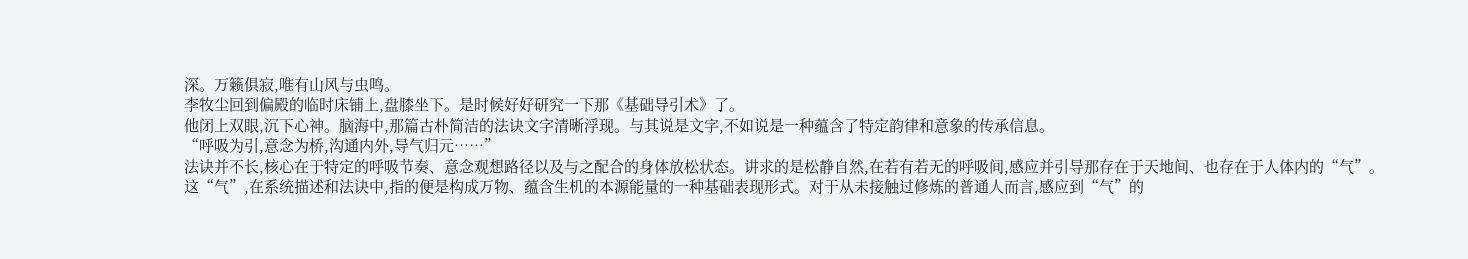深。万籁俱寂,唯有山风与虫鸣。
李牧尘回到偏殿的临时床铺上,盘膝坐下。是时候好好研究一下那《基础导引术》了。
他闭上双眼,沉下心神。脑海中,那篇古朴简洁的法诀文字清晰浮现。与其说是文字,不如说是一种蕴含了特定韵律和意象的传承信息。
“呼吸为引,意念为桥,沟通内外,导气归元……”
法诀并不长,核心在于特定的呼吸节奏、意念观想路径以及与之配合的身体放松状态。讲求的是松静自然,在若有若无的呼吸间,感应并引导那存在于天地间、也存在于人体内的“气”。
这“气”,在系统描述和法诀中,指的便是构成万物、蕴含生机的本源能量的一种基础表现形式。对于从未接触过修炼的普通人而言,感应到“气”的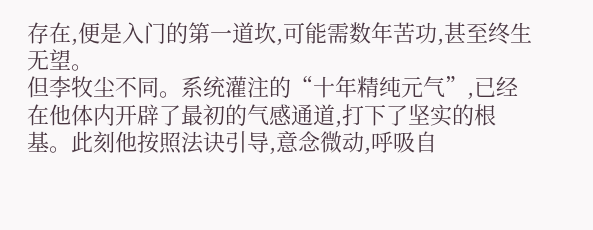存在,便是入门的第一道坎,可能需数年苦功,甚至终生无望。
但李牧尘不同。系统灌注的“十年精纯元气”,已经在他体内开辟了最初的气感通道,打下了坚实的根基。此刻他按照法诀引导,意念微动,呼吸自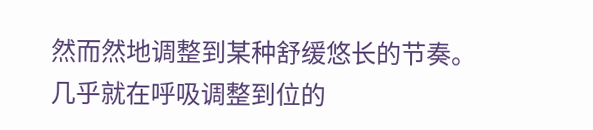然而然地调整到某种舒缓悠长的节奏。
几乎就在呼吸调整到位的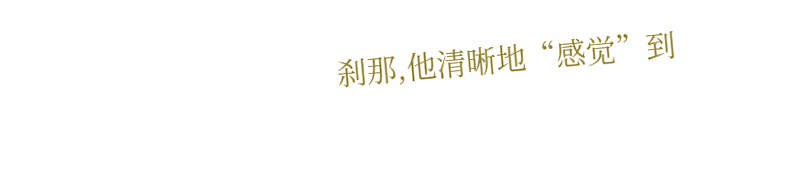刹那,他清晰地“感觉”到